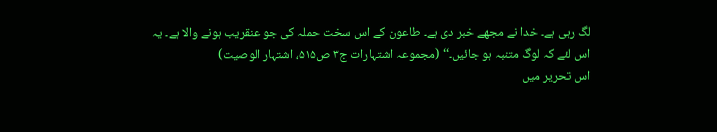لگ رہی ہے۔ خدا نے مجھے خبر دی ہے۔ طاعون کے اس سخت حملہ کی جو عنقریب ہونے والا ہے۔ یہ اس لئے کہ لوگ متنبہ ہو جائیں۔‘‘ (مجموعہ اشتہارات ج۳ ص۵۱۵، اشتہار الوصیت)
اس تحریر میں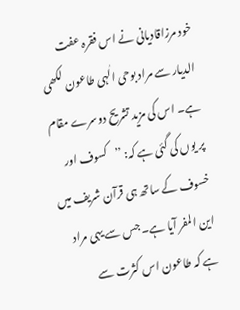خود مرزاقادیانی نے اس فقرہ عفت الدیار سے مراد بوحی الٰہی طاعون لکھی ہے۔ اس کی مزید تشریح دوسرے مقام پر یوں کی گئی ہے کہ: ’’کسوف اور خسوف کے ساتھ ہی قرآن شریف میں این المفر آیا ہے۔ جس سے یہی مراد ہے کہ طاعون اس کثرت سے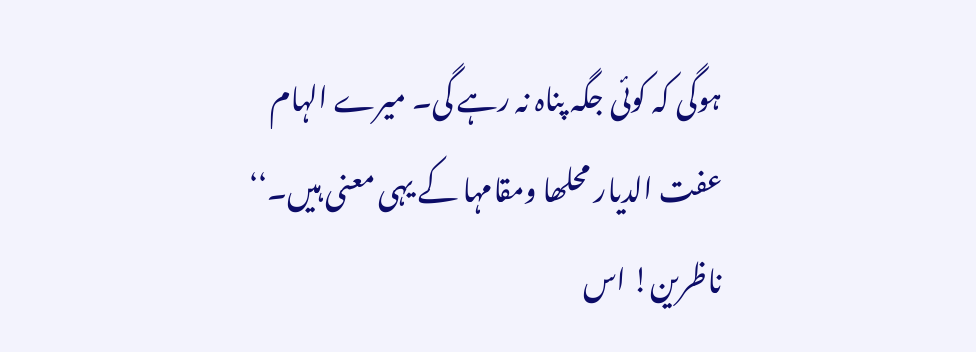ہوگی کہ کوئی جگہ پناہ نہ رہے گی۔ میرے الہام عفت الدیار محلھا ومقامہا کے یہی معنی ہیں۔‘‘
ناظرین! اس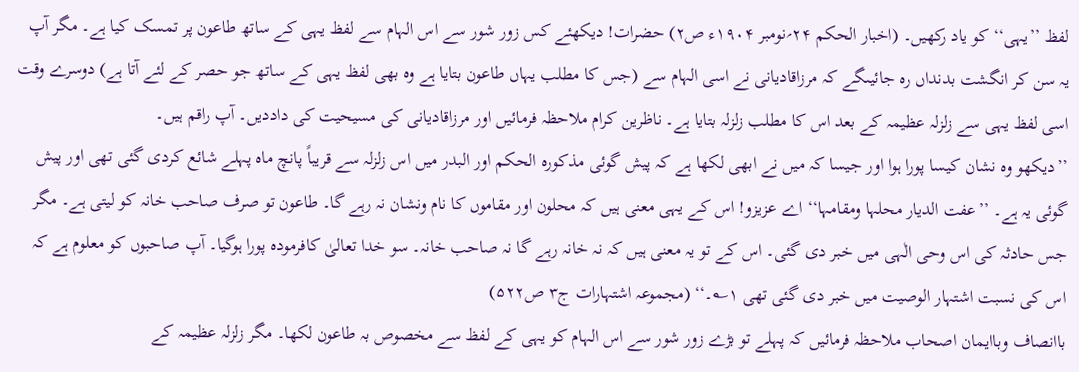لفظ ’’یہی‘‘ کو یاد رکھیں۔ (اخبار الحکم ۲۴؍نومبر ۱۹۰۴ء ص۲) حضرات! دیکھئے کس زور شور سے اس الہام سے لفظ یہی کے ساتھ طاعون پر تمسک کیا ہے۔ مگر آپ یہ سن کر انگشت بدنداں رہ جائیںگے کہ مرزاقادیانی نے اسی الہام سے (جس کا مطلب یہاں طاعون بتایا ہے وہ بھی لفظ یہی کے ساتھ جو حصر کے لئے آتا ہے) دوسرے وقت اسی لفظ یہی سے زلزلہ عظیمہ کے بعد اس کا مطلب زلزلہ بتایا ہے۔ ناظرین کرام ملاحظہ فرمائیں اور مرزاقادیانی کی مسیحیت کی داددیں۔ آپ راقم ہیں۔
’’دیکھو وہ نشان کیسا پورا ہوا اور جیسا کہ میں نے ابھی لکھا ہے کہ پیش گوئی مذکورہ الحکم اور البدر میں اس زلزلہ سے قریباً پانچ ماہ پہلے شائع کردی گئی تھی اور پیش گوئی یہ ہے۔ ’’عفت الدیار محلہا ومقامہا‘‘ اے عزیزو! اس کے یہی معنی ہیں کہ محلون اور مقاموں کا نام ونشان نہ رہے گا۔ طاعون تو صرف صاحب خانہ کو لیتی ہے۔ مگر جس حادثہ کی اس وحی الٰہی میں خبر دی گئی۔ اس کے تو یہ معنی ہیں کہ نہ خانہ رہے گا نہ صاحب خانہ۔ سو خدا تعالیٰ کافرمودہ پورا ہوگیا۔ آپ صاحبوں کو معلوم ہے کہ اس کی نسبت اشتہار الوصیت میں خبر دی گئی تھی ۱؎۔‘‘ (مجموعہ اشتہارات ج۳ ص۵۲۲)
باانصاف وباایمان اصحاب ملاحظہ فرمائیں کہ پہلے تو بڑے زور شور سے اس الہام کو یہی کے لفظ سے مخصوص بہ طاعون لکھا۔ مگر زلزلہ عظیمہ کے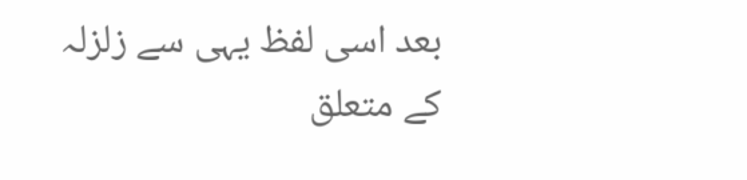بعد اسی لفظ یہی سے زلزلہ کے متعلق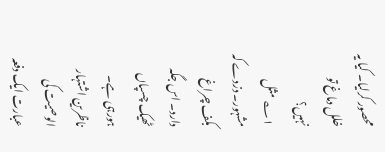محصور کرلیا۔ کیا یہ خلل دماغ تو نہیں؟
۱؎ مثل مشہور۔ دزدے کہ بکف چراغ دارد۔ اس جگہ ٹھیک چسپاں ہورہی ہے۔ ناظرین اشتہار الوصیت کی عبارت ایک دفعہ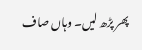پھر پڑھ لیں۔ وہاں صاف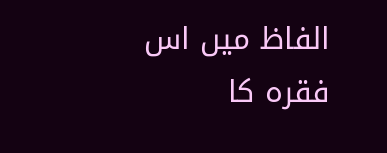الفاظ میں اس فقرہ کا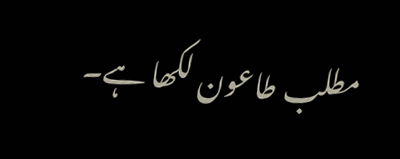مطلب طاعون لکھا ہے۔